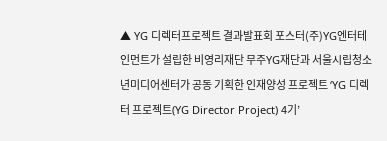▲ YG 디렉터프로젝트 결과발표회 포스터(주)YG엔터테인먼트가 설립한 비영리재단 무주YG재단과 서울시립청소년미디어센터가 공동 기획한 인재양성 프로젝트 ‘YG 디렉터 프로젝트(YG Director Project) 4기’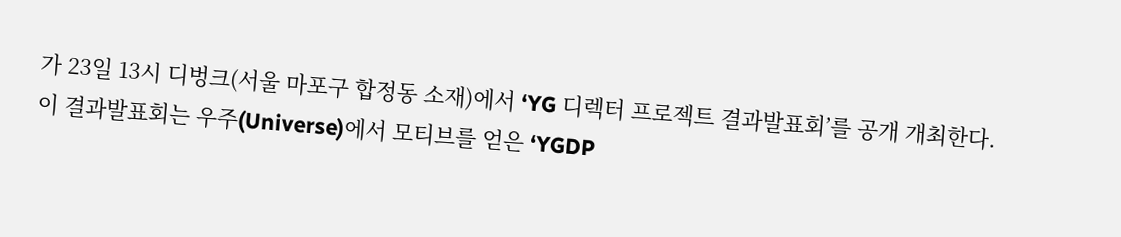가 23일 13시 디벙크(서울 마포구 합정동 소재)에서 ‘YG 디렉터 프로젝트 결과발표회’를 공개 개최한다.
이 결과발표회는 우주(Universe)에서 모티브를 얻은 ‘YGDP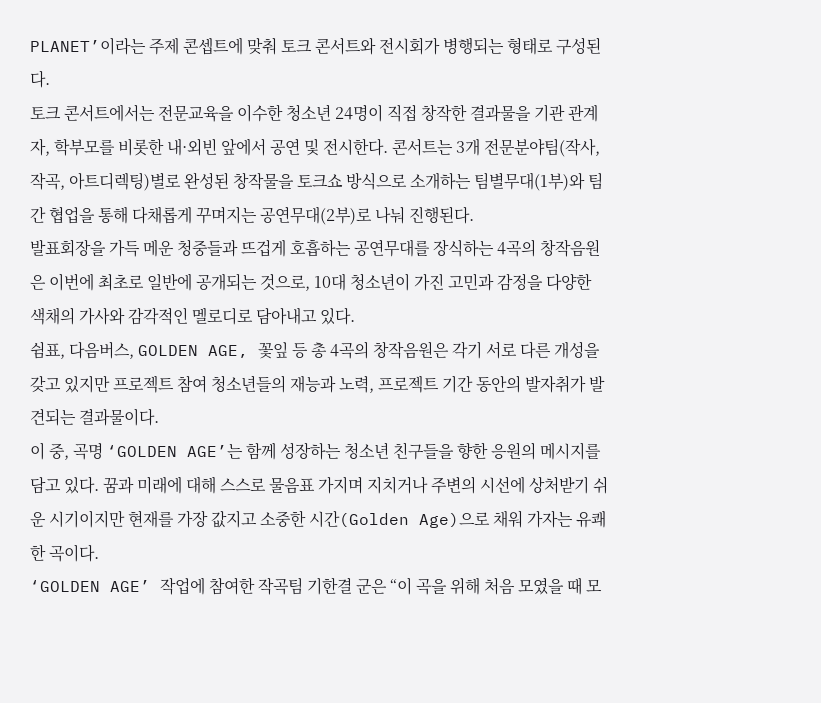PLANET’이라는 주제 콘셉트에 맞춰 토크 콘서트와 전시회가 병행되는 형태로 구성된다.
토크 콘서트에서는 전문교육을 이수한 청소년 24명이 직접 창작한 결과물을 기관 관계자, 학부모를 비롯한 내·외빈 앞에서 공연 및 전시한다. 콘서트는 3개 전문분야팀(작사, 작곡, 아트디렉팅)별로 완성된 창작물을 토크쇼 방식으로 소개하는 팀별무대(1부)와 팀 간 협업을 통해 다채롭게 꾸며지는 공연무대(2부)로 나눠 진행된다.
발표회장을 가득 메운 청중들과 뜨겁게 호흡하는 공연무대를 장식하는 4곡의 창작음원은 이번에 최초로 일반에 공개되는 것으로, 10대 청소년이 가진 고민과 감정을 다양한 색채의 가사와 감각적인 멜로디로 담아내고 있다.
쉼표, 다음버스, GOLDEN AGE, 꽃잎 등 총 4곡의 창작음원은 각기 서로 다른 개성을 갖고 있지만 프로젝트 참여 청소년들의 재능과 노력, 프로젝트 기간 동안의 발자취가 발견되는 결과물이다.
이 중, 곡명 ‘GOLDEN AGE’는 함께 성장하는 청소년 친구들을 향한 응원의 메시지를 담고 있다. 꿈과 미래에 대해 스스로 물음표 가지며 지치거나 주변의 시선에 상처받기 쉬운 시기이지만 현재를 가장 값지고 소중한 시간(Golden Age)으로 채워 가자는 유쾌한 곡이다.
‘GOLDEN AGE’ 작업에 참여한 작곡팀 기한결 군은 “이 곡을 위해 처음 모였을 때 모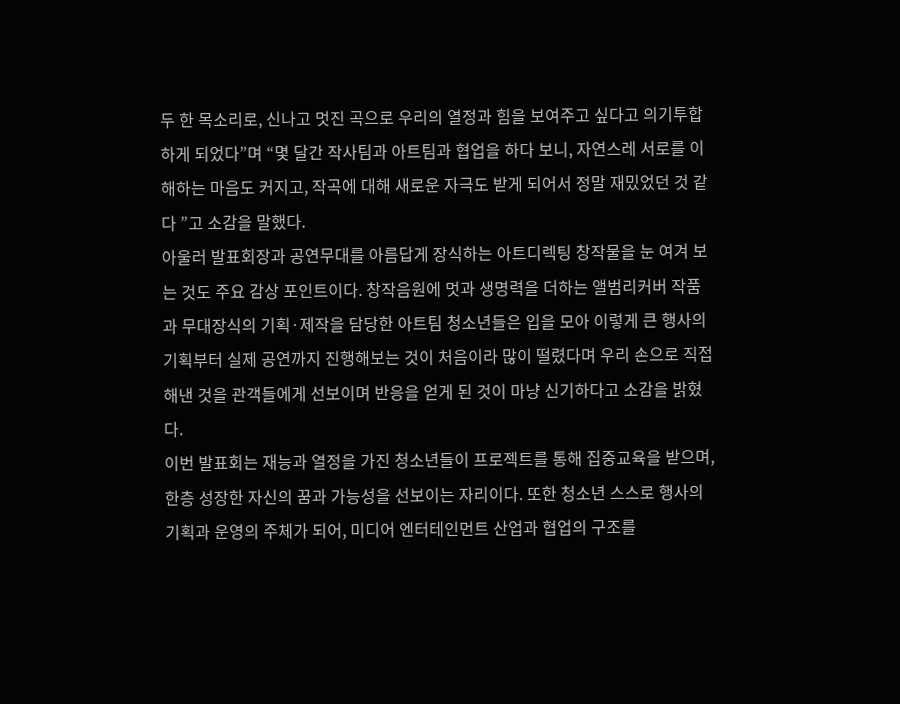두 한 목소리로, 신나고 멋진 곡으로 우리의 열정과 힘을 보여주고 싶다고 의기투합 하게 되었다”며 “몇 달간 작사팀과 아트팀과 협업을 하다 보니, 자연스레 서로를 이해하는 마음도 커지고, 작곡에 대해 새로운 자극도 받게 되어서 정말 재밌었던 것 같다 ”고 소감을 말했다.
아울러 발표회장과 공연무대를 아름답게 장식하는 아트디렉팅 창작물을 눈 여겨 보는 것도 주요 감상 포인트이다. 창작음원에 멋과 생명력을 더하는 앨범리커버 작품과 무대장식의 기획·제작을 담당한 아트팀 청소년들은 입을 모아 이렇게 큰 행사의 기획부터 실제 공연까지 진행해보는 것이 처음이라 많이 떨렸다며 우리 손으로 직접 해낸 것을 관객들에게 선보이며 반응을 얻게 된 것이 마냥 신기하다고 소감을 밝혔다.
이번 발표회는 재능과 열정을 가진 청소년들이 프로젝트를 통해 집중교육을 받으며, 한층 성장한 자신의 꿈과 가능성을 선보이는 자리이다. 또한 청소년 스스로 행사의 기획과 운영의 주체가 되어, 미디어 엔터테인먼트 산업과 협업의 구조를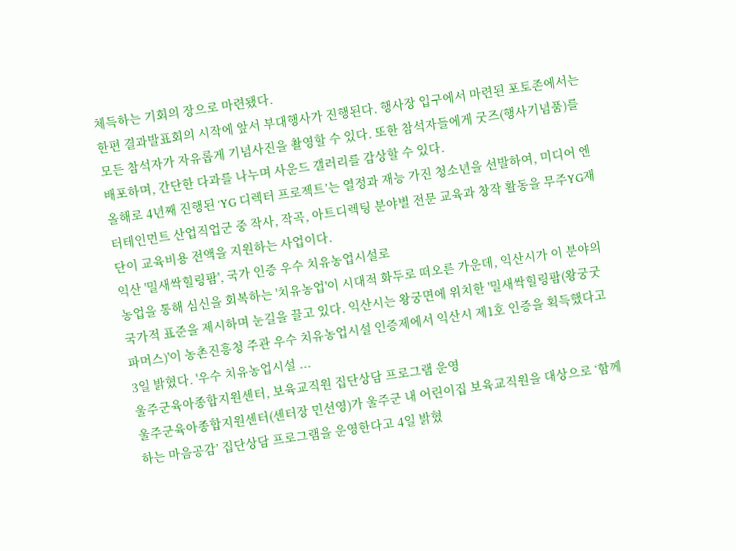체득하는 기회의 장으로 마련됐다.
한편 결과발표회의 시작에 앞서 부대행사가 진행된다. 행사장 입구에서 마련된 포토존에서는 모든 참석자가 자유롭게 기념사진을 촬영할 수 있다. 또한 참석자들에게 굿즈(행사기념품)를 배포하며, 간단한 다과를 나누며 사운드 갤러리를 감상할 수 있다.
올해로 4년째 진행된 ‘YG 디렉터 프로젝트’는 열정과 재능 가진 청소년을 선발하여, 미디어 엔터테인먼트 산업직업군 중 작사, 작곡, 아트디렉팅 분야별 전문 교육과 창작 활동을 무주YG재단이 교육비용 전액을 지원하는 사업이다.
익산 '밀새싹힐링팜', 국가 인증 우수 치유농업시설로
농업을 통해 심신을 회복하는 '치유농업'이 시대적 화두로 떠오른 가운데, 익산시가 이 분야의 국가적 표준을 제시하며 눈길을 끌고 있다. 익산시는 왕궁면에 위치한 '밀새싹힐링팜(왕궁굿파머스)'이 농촌진흥청 주관 우수 치유농업시설 인증제에서 익산시 제1호 인증을 획득했다고 3일 밝혔다. '우수 치유농업시설 ...
울주군육아종합지원센터, 보육교직원 집단상담 프로그램 운영
울주군육아종합지원센터(센터장 민선영)가 울주군 내 어린이집 보육교직원을 대상으로 ‘함께하는 마음공감’ 집단상담 프로그램을 운영한다고 4일 밝혔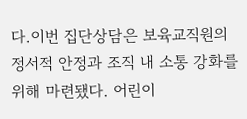다.이번 집단상담은 보육교직원의 정서적 안정과 조직 내 소통 강화를 위해 마련됐다. 어린이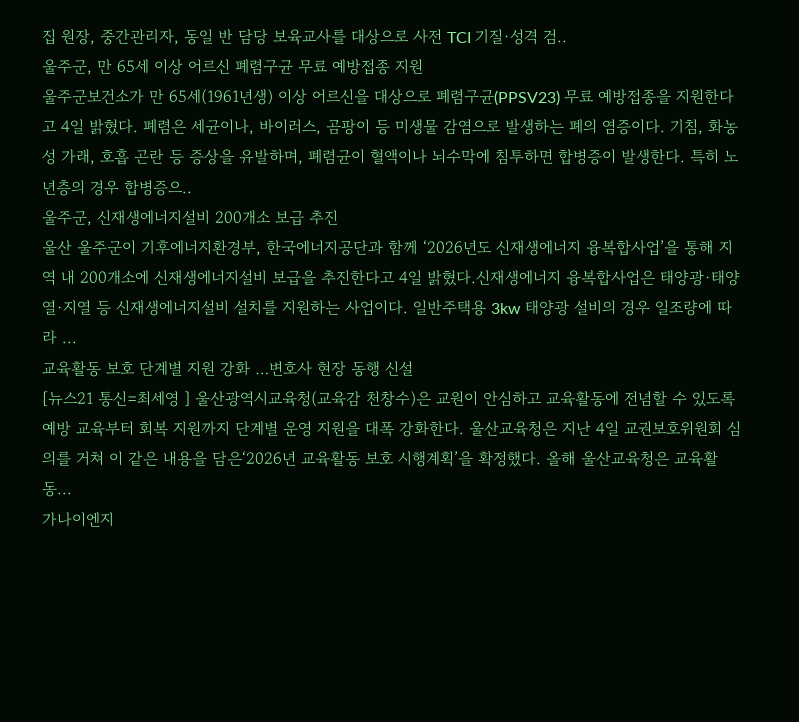집 원장, 중간관리자, 동일 반 담당 보육교사를 대상으로 사전 TCI 기질·성격 검..
울주군, 만 65세 이상 어르신 폐렴구균 무료 예방접종 지원
울주군보건소가 만 65세(1961년생) 이상 어르신을 대상으로 폐렴구균(PPSV23) 무료 예방접종을 지원한다고 4일 밝혔다. 폐렴은 세균이나, 바이러스, 곰팡이 등 미생물 감염으로 발생하는 폐의 염증이다. 기침, 화농성 가래, 호흡 곤란 등 증상을 유발하며, 폐렴균이 혈액이나 뇌수막에 침투하면 합병증이 발생한다. 특히 노년층의 경우 합병증으..
울주군, 신재생에너지설비 200개소 보급 추진
울산 울주군이 기후에너지환경부, 한국에너지공단과 함께 ‘2026년도 신재생에너지 융복합사업’을 통해 지역 내 200개소에 신재생에너지설비 보급을 추진한다고 4일 밝혔다.신재생에너지 융복합사업은 태양광·태양열·지열 등 신재생에너지설비 설치를 지원하는 사업이다. 일반주택용 3kw 태양광 설비의 경우 일조량에 따라 ...
교육활동 보호 단계별 지원 강화 …변호사 현장 동행 신설
[뉴스21 통신=최세영 ] 울산광역시교육청(교육감 천창수)은 교원이 안심하고 교육활동에 전념할 수 있도록 예방 교육부터 회복 지원까지 단계별 운영 지원을 대폭 강화한다. 울산교육청은 지난 4일 교권보호위원회 심의를 거쳐 이 같은 내용을 담은‘2026년 교육활동 보호 시행계획’을 확정했다. 올해 울산교육청은 교육활동...
가나이엔지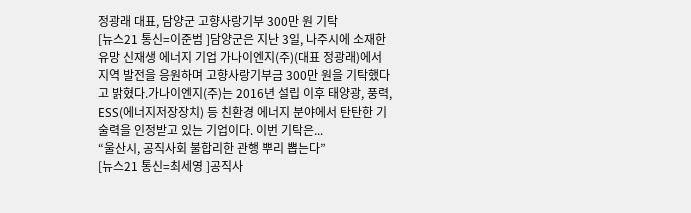정광래 대표, 담양군 고향사랑기부 300만 원 기탁
[뉴스21 통신=이준범 ]담양군은 지난 3일, 나주시에 소재한 유망 신재생 에너지 기업 가나이엔지(주)(대표 정광래)에서 지역 발전을 응원하며 고향사랑기부금 300만 원을 기탁했다고 밝혔다.가나이엔지(주)는 2016년 설립 이후 태양광, 풍력, ESS(에너지저장장치) 등 친환경 에너지 분야에서 탄탄한 기술력을 인정받고 있는 기업이다. 이번 기탁은...
“울산시, 공직사회 불합리한 관행 뿌리 뽑는다”
[뉴스21 통신=최세영 ]공직사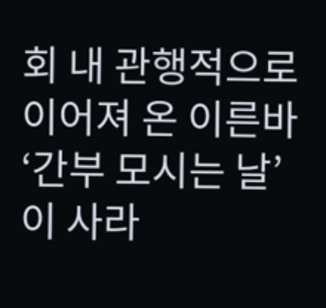회 내 관행적으로 이어져 온 이른바 ‘간부 모시는 날’이 사라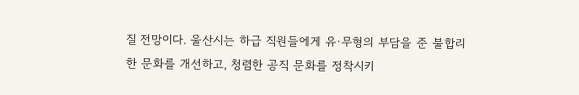질 전망이다. 울산시는 하급 직원들에게 유·무형의 부담을 준 불합리한 문화를 개선하고, 청렴한 공직 문화를 정착시키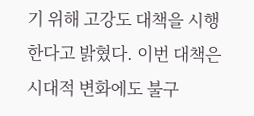기 위해 고강도 대책을 시행한다고 밝혔다. 이번 대책은 시대적 변화에도 불구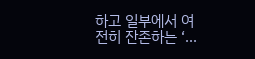하고 일부에서 여전히 잔존하는 ‘...